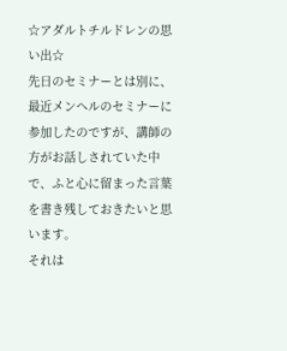☆アダルトチルドレンの思い出☆
先日のセミナーとは別に、最近メンヘルのセミナーに参加したのですが、講師の方がお話しされていた中で、ふと心に留まった言葉を書き残しておきたいと思います。
それは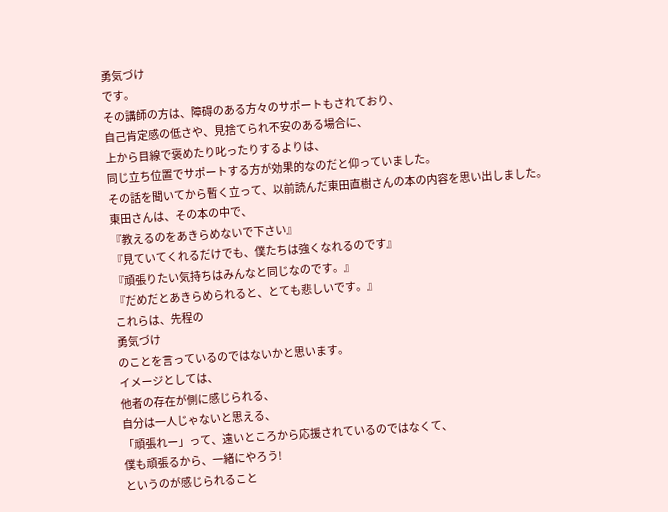勇気づけ
です。
その講師の方は、障碍のある方々のサポートもされており、
自己肯定感の低さや、見捨てられ不安のある場合に、
上から目線で褒めたり叱ったりするよりは、
同じ立ち位置でサポートする方が効果的なのだと仰っていました。
その話を聞いてから暫く立って、以前読んだ東田直樹さんの本の内容を思い出しました。
東田さんは、その本の中で、
『教えるのをあきらめないで下さい』
『見ていてくれるだけでも、僕たちは強くなれるのです』
『頑張りたい気持ちはみんなと同じなのです。』
『だめだとあきらめられると、とても悲しいです。』
これらは、先程の
勇気づけ
のことを言っているのではないかと思います。
イメージとしては、
他者の存在が側に感じられる、
自分は一人じゃないと思える、
「頑張れー」って、遠いところから応援されているのではなくて、
僕も頑張るから、一緒にやろう!
というのが感じられること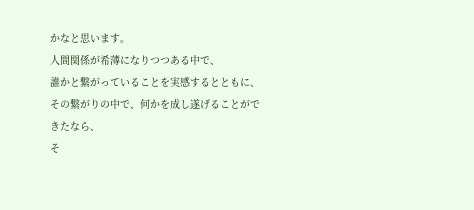かなと思います。
人間関係が希薄になりつつある中で、
誰かと繋がっていることを実感するとともに、
その繋がりの中で、何かを成し遂げることができたなら、
そ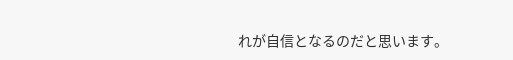れが自信となるのだと思います。